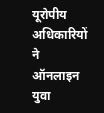यूरोपीय अधिकारियों ने ऑनलाइन युवा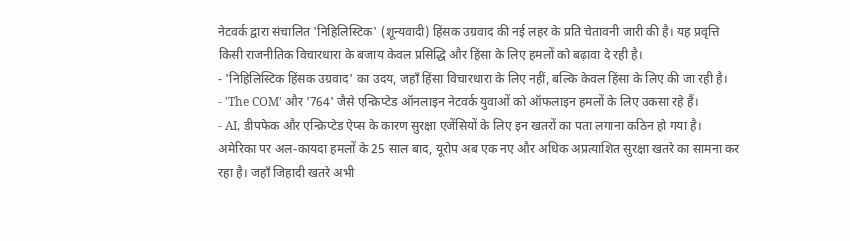नेटवर्क द्वारा संचालित 'निहिलिस्टिक' (शून्यवादी) हिंसक उग्रवाद की नई लहर के प्रति चेतावनी जारी की है। यह प्रवृत्ति किसी राजनीतिक विचारधारा के बजाय केवल प्रसिद्धि और हिंसा के लिए हमलों को बढ़ावा दे रही है।
- 'निहिलिस्टिक हिंसक उग्रवाद' का उदय, जहाँ हिंसा विचारधारा के लिए नहीं, बल्कि केवल हिंसा के लिए की जा रही है।
- 'The COM' और '764' जैसे एन्क्रिप्टेड ऑनलाइन नेटवर्क युवाओं को ऑफलाइन हमलों के लिए उकसा रहे हैं।
- AI, डीपफेक और एन्क्रिप्टेड ऐप्स के कारण सुरक्षा एजेंसियों के लिए इन खतरों का पता लगाना कठिन हो गया है।
अमेरिका पर अल-कायदा हमलों के 25 साल बाद, यूरोप अब एक नए और अधिक अप्रत्याशित सुरक्षा खतरे का सामना कर रहा है। जहाँ जिहादी खतरे अभी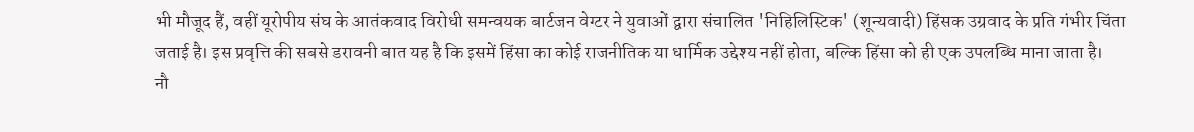भी मौजूद हैं, वहीं यूरोपीय संघ के आतंकवाद विरोधी समन्वयक बार्टजन वेग्टर ने युवाओं द्वारा संचालित 'निहिलिस्टिक' (शून्यवादी) हिंसक उग्रवाद के प्रति गंभीर चिंता जताई है। इस प्रवृत्ति की सबसे डरावनी बात यह है कि इसमें हिंसा का कोई राजनीतिक या धार्मिक उद्देश्य नहीं होता, बल्कि हिंसा को ही एक उपलब्धि माना जाता है।
नौ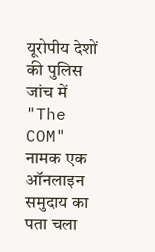यूरोपीय देशों की पुलिस जांच में "The COM" नामक एक ऑनलाइन समुदाय का पता चला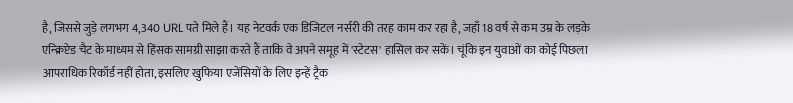है, जिससे जुड़े लगभग 4,340 URL पते मिले हैं। यह नेटवर्क एक डिजिटल नर्सरी की तरह काम कर रहा है, जहाँ 18 वर्ष से कम उम्र के लड़के एन्क्रिप्टेड चैट के माध्यम से हिंसक सामग्री साझा करते हैं ताकि वे अपने समूह में 'स्टेटस' हासिल कर सकें। चूंकि इन युवाओं का कोई पिछला आपराधिक रिकॉर्ड नहीं होता, इसलिए खुफिया एजेंसियों के लिए इन्हें ट्रैक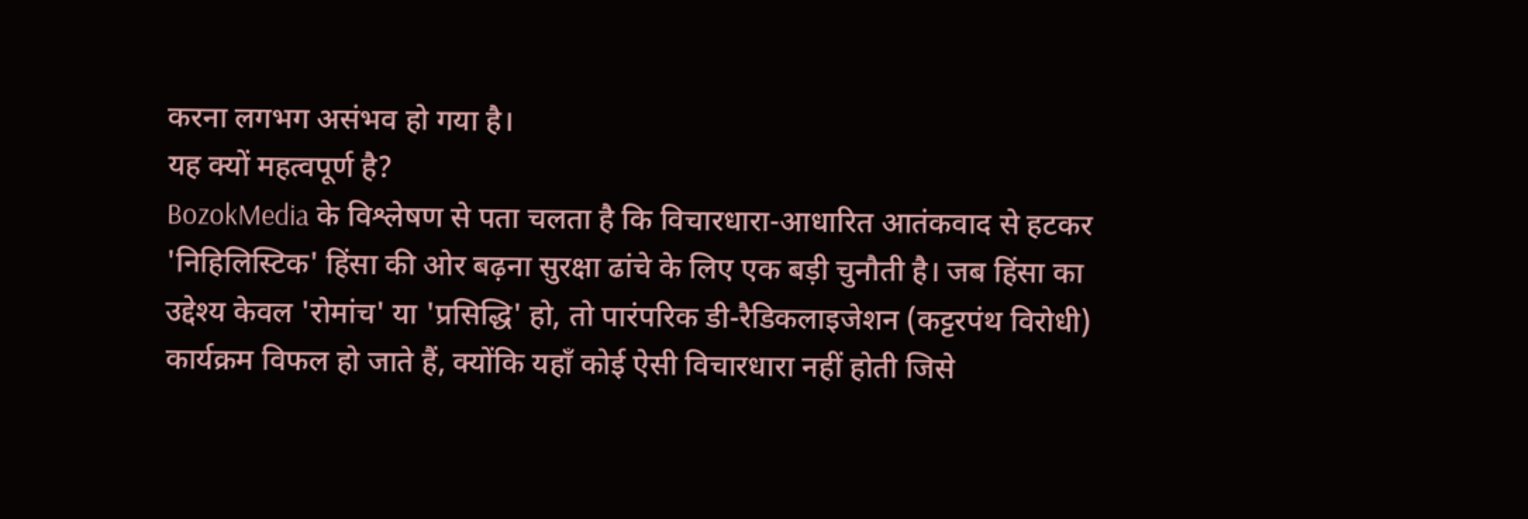करना लगभग असंभव हो गया है।
यह क्यों महत्वपूर्ण है?
BozokMedia के विश्लेषण से पता चलता है कि विचारधारा-आधारित आतंकवाद से हटकर 'निहिलिस्टिक' हिंसा की ओर बढ़ना सुरक्षा ढांचे के लिए एक बड़ी चुनौती है। जब हिंसा का उद्देश्य केवल 'रोमांच' या 'प्रसिद्धि' हो, तो पारंपरिक डी-रैडिकलाइजेशन (कट्टरपंथ विरोधी) कार्यक्रम विफल हो जाते हैं, क्योंकि यहाँ कोई ऐसी विचारधारा नहीं होती जिसे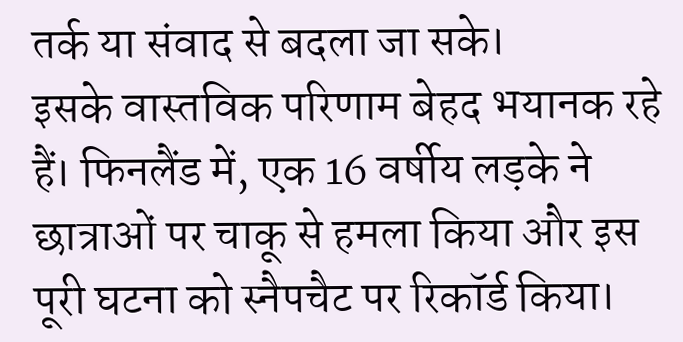तर्क या संवाद से बदला जा सके।
इसके वास्तविक परिणाम बेहद भयानक रहे हैं। फिनलैंड में, एक 16 वर्षीय लड़के ने छात्राओं पर चाकू से हमला किया और इस पूरी घटना को स्नैपचैट पर रिकॉर्ड किया।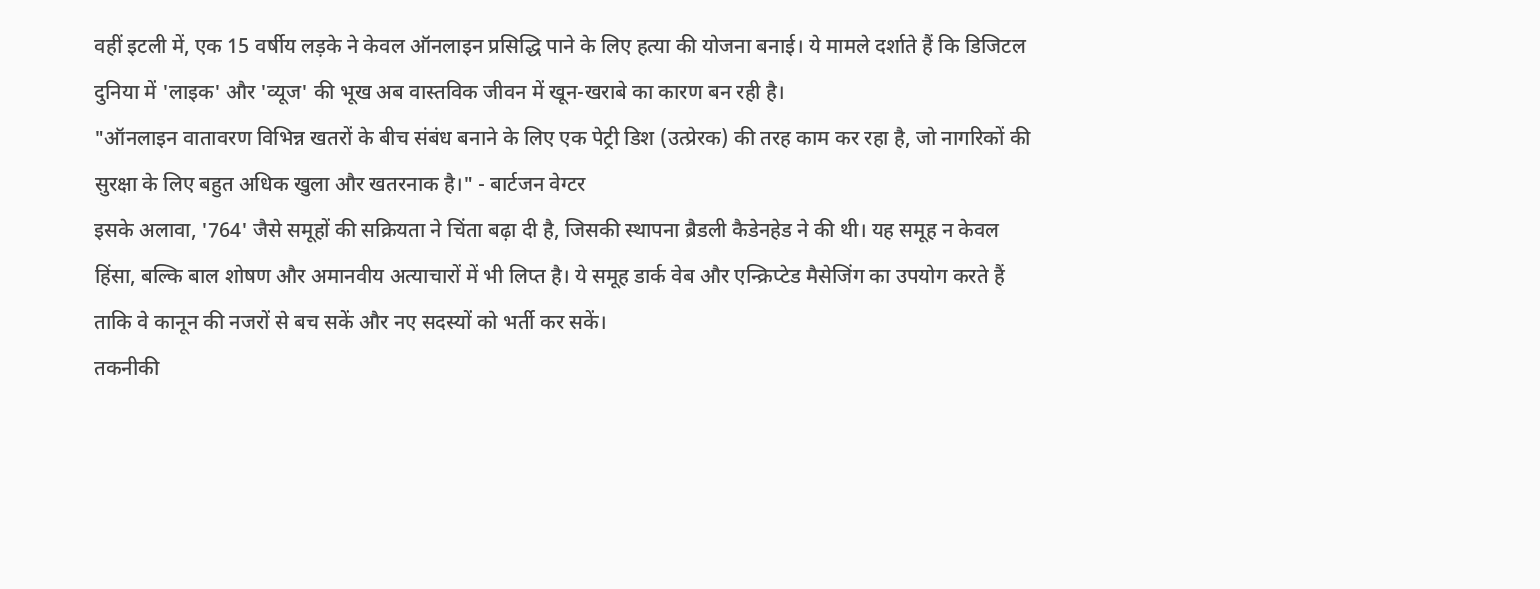वहीं इटली में, एक 15 वर्षीय लड़के ने केवल ऑनलाइन प्रसिद्धि पाने के लिए हत्या की योजना बनाई। ये मामले दर्शाते हैं कि डिजिटल दुनिया में 'लाइक' और 'व्यूज' की भूख अब वास्तविक जीवन में खून-खराबे का कारण बन रही है।
"ऑनलाइन वातावरण विभिन्न खतरों के बीच संबंध बनाने के लिए एक पेट्री डिश (उत्प्रेरक) की तरह काम कर रहा है, जो नागरिकों की सुरक्षा के लिए बहुत अधिक खुला और खतरनाक है।" - बार्टजन वेग्टर
इसके अलावा, '764' जैसे समूहों की सक्रियता ने चिंता बढ़ा दी है, जिसकी स्थापना ब्रैडली कैडेनहेड ने की थी। यह समूह न केवल हिंसा, बल्कि बाल शोषण और अमानवीय अत्याचारों में भी लिप्त है। ये समूह डार्क वेब और एन्क्रिप्टेड मैसेजिंग का उपयोग करते हैं ताकि वे कानून की नजरों से बच सकें और नए सदस्यों को भर्ती कर सकें।
तकनीकी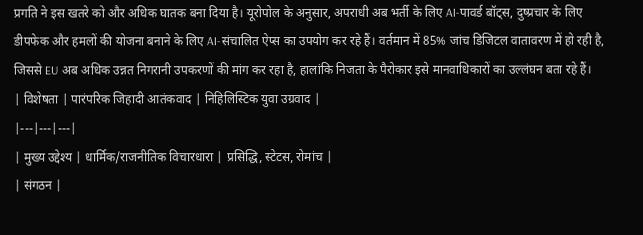प्रगति ने इस खतरे को और अधिक घातक बना दिया है। यूरोपोल के अनुसार, अपराधी अब भर्ती के लिए AI-पावर्ड बॉट्स, दुष्प्रचार के लिए डीपफेक और हमलों की योजना बनाने के लिए AI-संचालित ऐप्स का उपयोग कर रहे हैं। वर्तमान में 85% जांच डिजिटल वातावरण में हो रही है, जिससे EU अब अधिक उन्नत निगरानी उपकरणों की मांग कर रहा है, हालांकि निजता के पैरोकार इसे मानवाधिकारों का उल्लंघन बता रहे हैं।
| विशेषता | पारंपरिक जिहादी आतंकवाद | निहिलिस्टिक युवा उग्रवाद |
|---|---|---|
| मुख्य उद्देश्य | धार्मिक/राजनीतिक विचारधारा | प्रसिद्धि, स्टेटस, रोमांच |
| संगठन |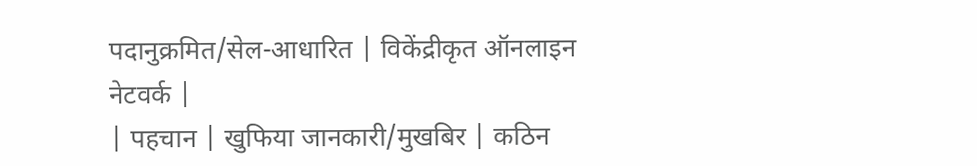पदानुक्रमित/सेल-आधारित | विकेंद्रीकृत ऑनलाइन नेटवर्क |
| पहचान | खुफिया जानकारी/मुखबिर | कठिन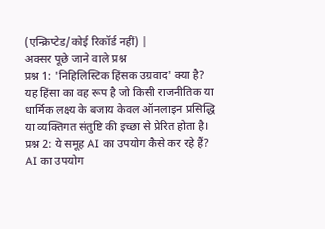(एन्क्रिप्टेड/कोई रिकॉर्ड नहीं) |
अक्सर पूछे जाने वाले प्रश्न
प्रश्न 1: 'निहिलिस्टिक हिंसक उग्रवाद' क्या है?
यह हिंसा का वह रूप है जो किसी राजनीतिक या धार्मिक लक्ष्य के बजाय केवल ऑनलाइन प्रसिद्धि या व्यक्तिगत संतुष्टि की इच्छा से प्रेरित होता है।
प्रश्न 2: ये समूह AI का उपयोग कैसे कर रहे हैं?
AI का उपयोग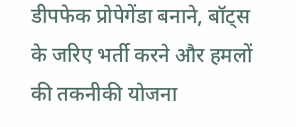डीपफेक प्रोपेगेंडा बनाने, बॉट्स के जरिए भर्ती करने और हमलों की तकनीकी योजना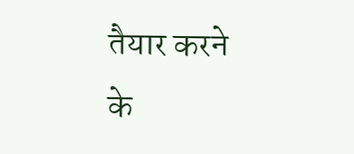तैयार करने के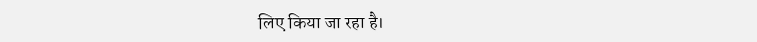लिए किया जा रहा है।